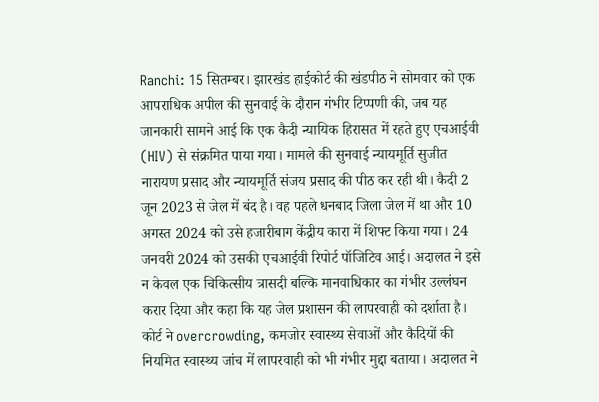Ranchi: 15 सितम्बर। झारखंड हाईकोर्ट की खंडपीठ ने सोमवार को एक आपराधिक अपील की सुनवाई के दौरान गंभीर टिप्पणी की, जब यह जानकारी सामने आई कि एक कैदी न्यायिक हिरासत में रहते हुए एचआईवी (HIV) से संक्रमित पाया गया। मामले की सुनवाई न्यायमूर्ति सुजीत नारायण प्रसाद और न्यायमूर्ति संजय प्रसाद की पीठ कर रही थी। कैदी 2 जून 2023 से जेल में बंद है। वह पहले धनबाद जिला जेल में था और 10 अगस्त 2024 को उसे हजारीबाग केंद्रीय कारा में शिफ्ट किया गया। 24 जनवरी 2024 को उसकी एचआईवी रिपोर्ट पॉजिटिव आई। अदालत ने इसे न केवल एक चिकित्सीय त्रासदी बल्कि मानवाधिकार का गंभीर उल्लंघन करार दिया और कहा कि यह जेल प्रशासन की लापरवाही को दर्शाता है।
कोर्ट ने overcrowding, कमजोर स्वास्थ्य सेवाओं और कैदियों की नियमित स्वास्थ्य जांच में लापरवाही को भी गंभीर मुद्दा बताया। अदालत ने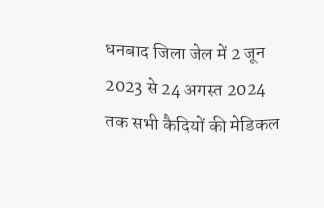धनबाद जिला जेल में 2 जून 2023 से 24 अगस्त 2024 तक सभी कैदियों की मेडिकल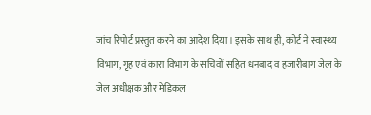जांच रिपोर्ट प्रस्तुत करने का आदेश दिया। इसके साथ ही, कोर्ट ने स्वास्थ्य विभाग, गृह एवं कारा विभाग के सचिवों सहित धनबाद व हजारीबाग जेल के जेल अधीक्षक और मेडिकल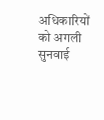अधिकारियों को अगली सुनवाई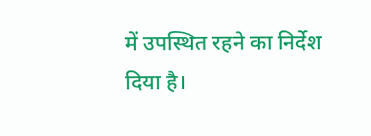में उपस्थित रहने का निर्देश दिया है।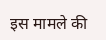इस मामले की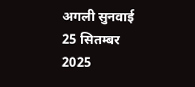अगली सुनवाई 25 सितम्बर 2025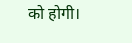को होगी।